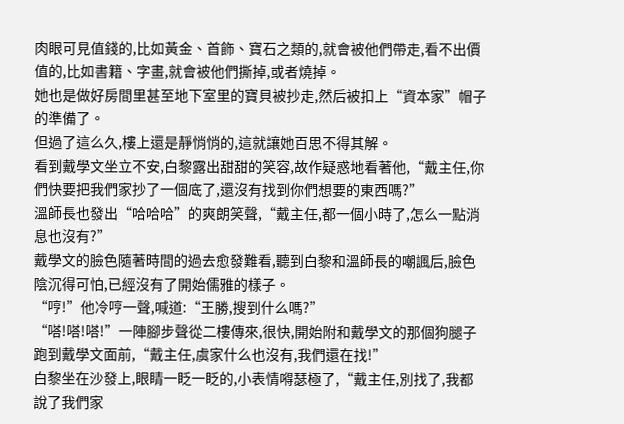肉眼可見值錢的,比如黃金、首飾、寶石之類的,就會被他們帶走,看不出價值的,比如書籍、字畫,就會被他們撕掉,或者燒掉。
她也是做好房間里甚至地下室里的寶貝被抄走,然后被扣上“資本家”帽子的準備了。
但過了這么久,樓上還是靜悄悄的,這就讓她百思不得其解。
看到戴學文坐立不安,白黎露出甜甜的笑容,故作疑惑地看著他,“戴主任,你們快要把我們家抄了一個底了,還沒有找到你們想要的東西嗎?”
溫師長也發出“哈哈哈”的爽朗笑聲,“戴主任,都一個小時了,怎么一點消息也沒有?”
戴學文的臉色隨著時間的過去愈發難看,聽到白黎和溫師長的嘲諷后,臉色陰沉得可怕,已經沒有了開始儒雅的樣子。
“哼!”他冷哼一聲,喊道:“王勝,搜到什么嗎?”
“嗒!嗒!嗒!”一陣腳步聲從二樓傳來,很快,開始附和戴學文的那個狗腿子跑到戴學文面前,“戴主任,虞家什么也沒有,我們還在找!”
白黎坐在沙發上,眼睛一眨一眨的,小表情嘚瑟極了,“戴主任,別找了,我都說了我們家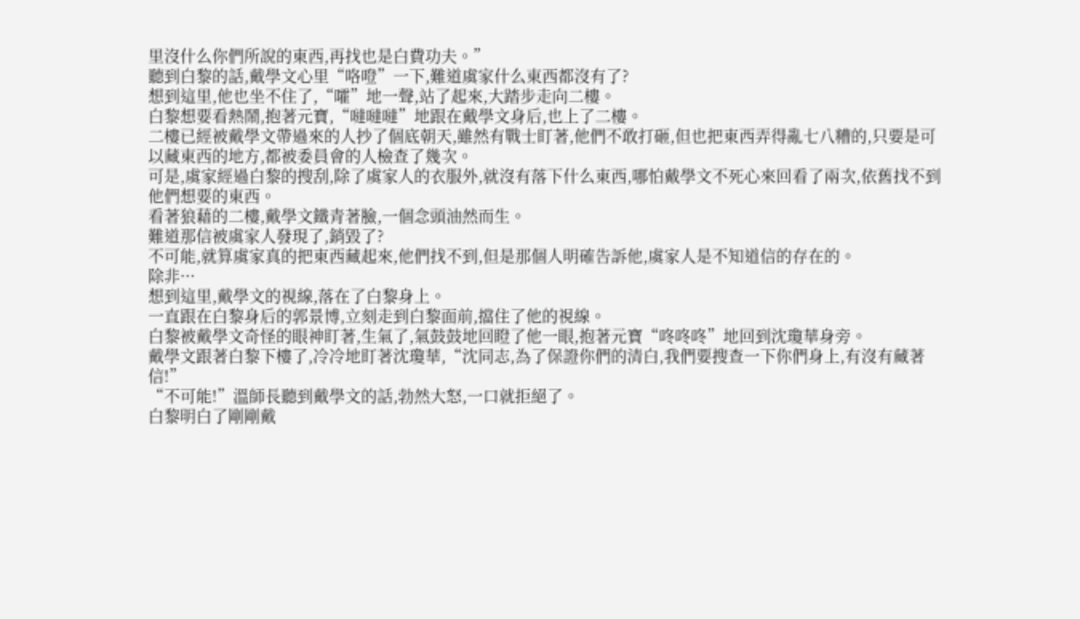里沒什么你們所說的東西,再找也是白費功夫。”
聽到白黎的話,戴學文心里“咯噔”一下,難道虞家什么東西都沒有了?
想到這里,他也坐不住了,“嚯”地一聲,站了起來,大踏步走向二樓。
白黎想要看熱鬧,抱著元寶,“噠噠噠”地跟在戴學文身后,也上了二樓。
二樓已經被戴學文帶過來的人抄了個底朝天,雖然有戰士盯著,他們不敢打砸,但也把東西弄得亂七八糟的,只要是可以藏東西的地方,都被委員會的人檢查了幾次。
可是,虞家經過白黎的搜刮,除了虞家人的衣服外,就沒有落下什么東西,哪怕戴學文不死心來回看了兩次,依舊找不到他們想要的東西。
看著狼藉的二樓,戴學文鐵青著臉,一個念頭油然而生。
難道那信被虞家人發現了,銷毀了?
不可能,就算虞家真的把東西藏起來,他們找不到,但是那個人明確告訴他,虞家人是不知道信的存在的。
除非···
想到這里,戴學文的視線,落在了白黎身上。
一直跟在白黎身后的郭景博,立刻走到白黎面前,擋住了他的視線。
白黎被戴學文奇怪的眼神盯著,生氣了,氣鼓鼓地回瞪了他一眼,抱著元寶“咚咚咚”地回到沈瓊華身旁。
戴學文跟著白黎下樓了,冷冷地盯著沈瓊華,“沈同志,為了保證你們的清白,我們要搜查一下你們身上,有沒有藏著信!”
“不可能!”溫師長聽到戴學文的話,勃然大怒,一口就拒絕了。
白黎明白了剛剛戴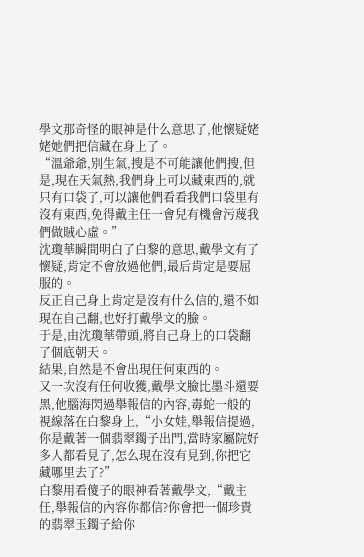學文那奇怪的眼神是什么意思了,他懷疑姥姥她們把信藏在身上了。
“溫爺爺,別生氣,搜是不可能讓他們搜,但是,現在天氣熱,我們身上可以藏東西的,就只有口袋了,可以讓他們看看我們口袋里有沒有東西,免得戴主任一會兒有機會污蔑我們做賊心虛。”
沈瓊華瞬間明白了白黎的意思,戴學文有了懷疑,肯定不會放過他們,最后肯定是要屈服的。
反正自己身上肯定是沒有什么信的,還不如現在自己翻,也好打戴學文的臉。
于是,由沈瓊華帶頭,將自己身上的口袋翻了個底朝天。
結果,自然是不會出現任何東西的。
又一次沒有任何收獲,戴學文臉比墨斗還要黑,他腦海閃過舉報信的內容,毒蛇一般的視線落在白黎身上,“小女娃,舉報信提過,你是戴著一個翡翠鐲子出門,當時家屬院好多人都看見了,怎么現在沒有見到,你把它藏哪里去了?”
白黎用看傻子的眼神看著戴學文,“戴主任,舉報信的內容你都信?你會把一個珍貴的翡翠玉鐲子給你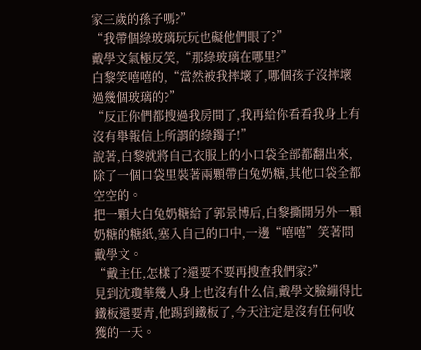家三歲的孫子嗎?”
“我帶個綠玻璃玩玩也礙他們眼了?”
戴學文氣極反笑,“那綠玻璃在哪里?”
白黎笑嘻嘻的,“當然被我摔壞了,哪個孩子沒摔壞過幾個玻璃的?”
“反正你們都搜過我房間了,我再給你看看我身上有沒有舉報信上所謂的綠鐲子!”
說著,白黎就將自己衣服上的小口袋全部都翻出來,除了一個口袋里裝著兩顆帶白兔奶糖,其他口袋全都空空的。
把一顆大白兔奶糖給了郭景博后,白黎撕開另外一顆奶糖的糖紙,塞入自己的口中,一邊“嘻嘻”笑著問戴學文。
“戴主任,怎樣了?還要不要再搜查我們家?”
見到沈瓊華幾人身上也沒有什么信,戴學文臉繃得比鐵板還要青,他踢到鐵板了,今天注定是沒有任何收獲的一天。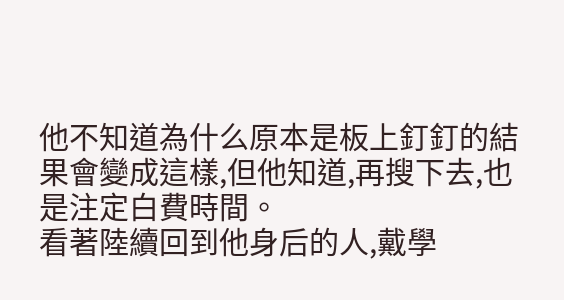他不知道為什么原本是板上釘釘的結果會變成這樣,但他知道,再搜下去,也是注定白費時間。
看著陸續回到他身后的人,戴學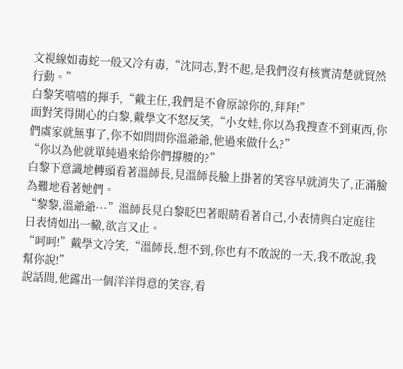文視線如毒蛇一般又冷有毒,“沈同志,對不起,是我們沒有核實清楚就貿然行動。”
白黎笑嘻嘻的揮手,“戴主任,我們是不會原諒你的,拜拜!”
面對笑得開心的白黎,戴學文不怒反笑,“小女娃,你以為我搜查不到東西,你們虞家就無事了,你不如問問你溫爺爺,他過來做什么?”
“你以為他就單純過來給你們撐腰的?”
白黎下意識地轉頭看著溫師長,見溫師長臉上掛著的笑容早就消失了,正滿臉為難地看著她們。
“黎黎,溫爺爺···”溫師長見白黎眨巴著眼睛看著自己,小表情與白定庭往日表情如出一轍,欲言又止。
“呵呵!”戴學文冷笑,“溫師長,想不到,你也有不敢說的一天,我不敢說,我幫你說!”
說話間,他露出一個洋洋得意的笑容,看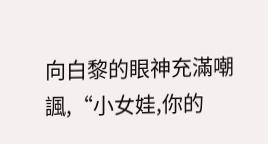向白黎的眼神充滿嘲諷,“小女娃,你的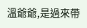溫爺爺,是過來帶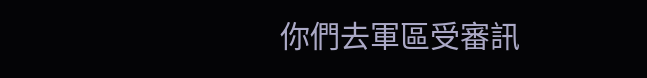你們去軍區受審訊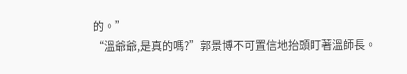的。”
“溫爺爺,是真的嗎?”郭景博不可置信地抬頭盯著溫師長。